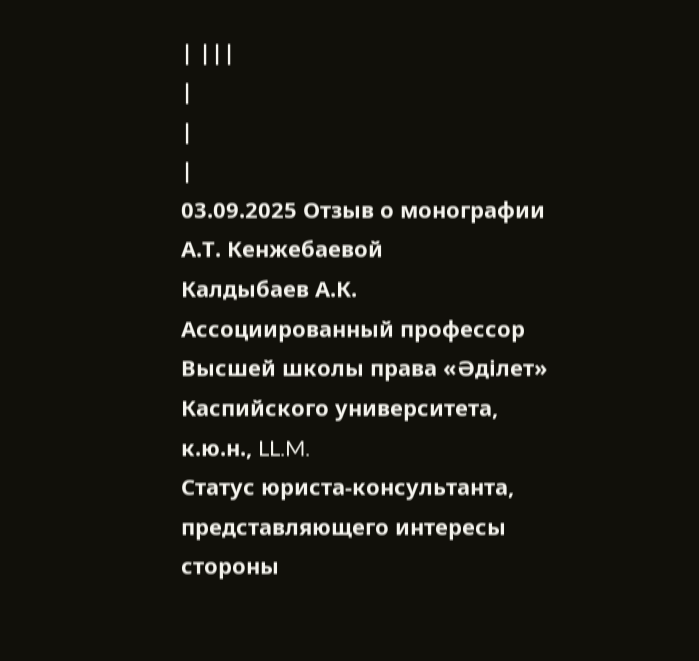| |||
|
|
|
03.09.2025 Отзыв о монографии А.Т. Кенжебаевой
Калдыбаев А.К. Ассоциированный профессор Высшей школы права «Әділет» Каспийского университета, к.ю.н., LL.M.
Статус юриста-консультанта, представляющего интересы стороны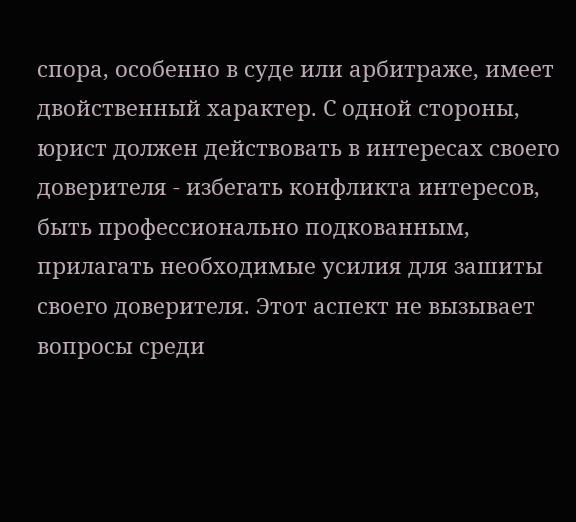спора, особенно в суде или арбитраже, имеет двойственный характер. С одной стороны, юрист должен действовать в интересах своего доверителя - избегать конфликта интересов, быть профессионально подкованным, прилагать необходимые усилия для зашиты своего доверителя. Этот аспект не вызывает вопросы среди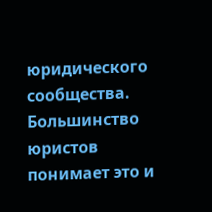юридического сообщества. Большинство юристов понимает это и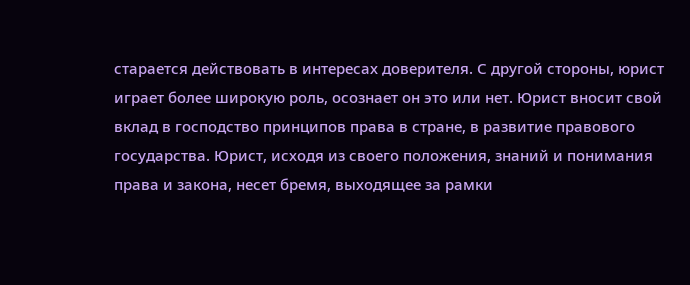старается действовать в интересах доверителя. С другой стороны, юрист играет более широкую роль, осознает он это или нет. Юрист вносит свой вклад в господство принципов права в стране, в развитие правового государства. Юрист, исходя из своего положения, знаний и понимания права и закона, несет бремя, выходящее за рамки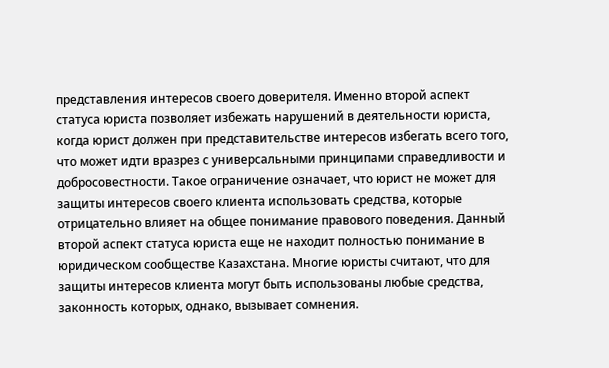представления интересов своего доверителя. Именно второй аспект статуса юриста позволяет избежать нарушений в деятельности юриста, когда юрист должен при представительстве интересов избегать всего того, что может идти вразрез с универсальными принципами справедливости и добросовестности. Такое ограничение означает, что юрист не может для защиты интересов своего клиента использовать средства, которые отрицательно влияет на общее понимание правового поведения. Данный второй аспект статуса юриста еще не находит полностью понимание в юридическом сообществе Казахстана. Многие юристы считают, что для защиты интересов клиента могут быть использованы любые средства, законность которых, однако, вызывает сомнения.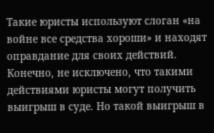Такие юристы используют слоган «на войне все средства хороши» и находят оправдание для своих действий. Конечно, не исключено, что такими действиями юристы могут получить выигрыш в суде. Но такой выигрыш в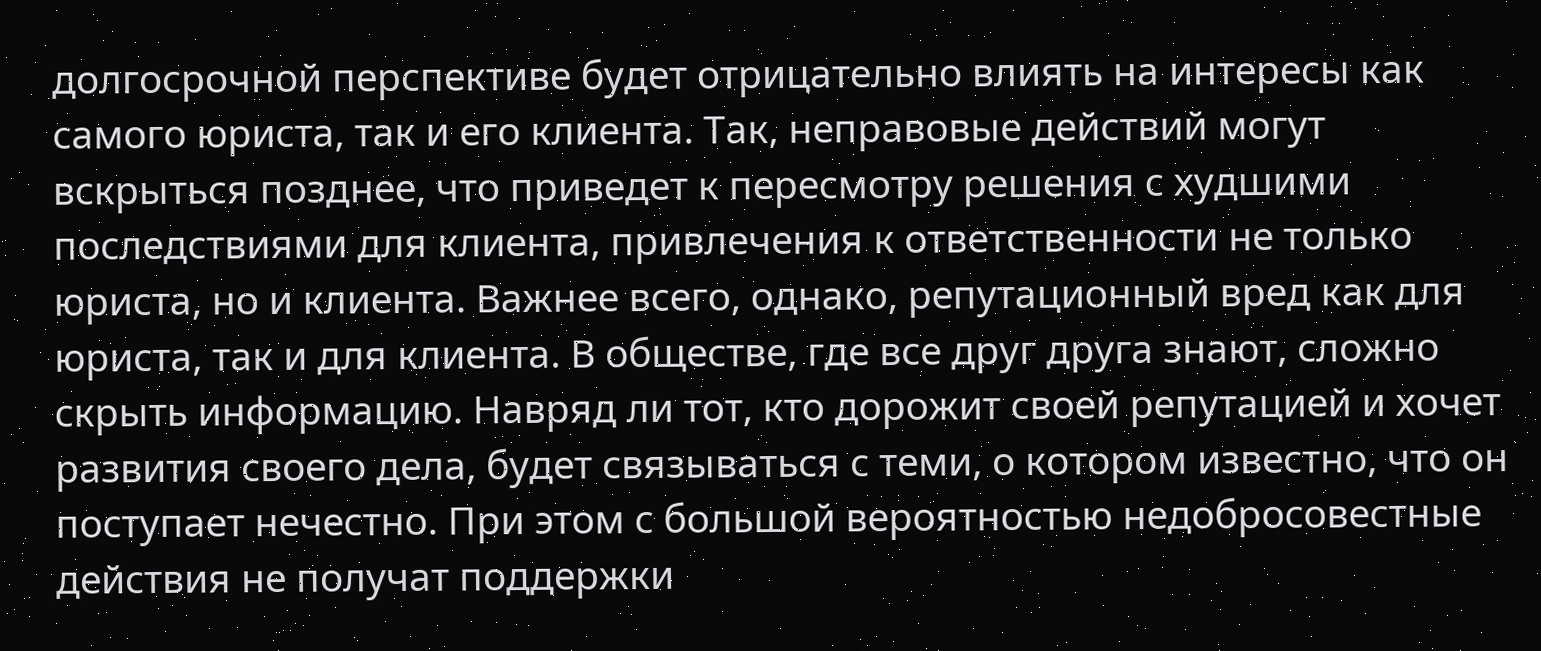долгосрочной перспективе будет отрицательно влиять на интересы как самого юриста, так и его клиента. Так, неправовые действий могут вскрыться позднее, что приведет к пересмотру решения с худшими последствиями для клиента, привлечения к ответственности не только юриста, но и клиента. Важнее всего, однако, репутационный вред как для юриста, так и для клиента. В обществе, где все друг друга знают, сложно скрыть информацию. Навряд ли тот, кто дорожит своей репутацией и хочет развития своего дела, будет связываться с теми, о котором известно, что он поступает нечестно. При этом с большой вероятностью недобросовестные действия не получат поддержки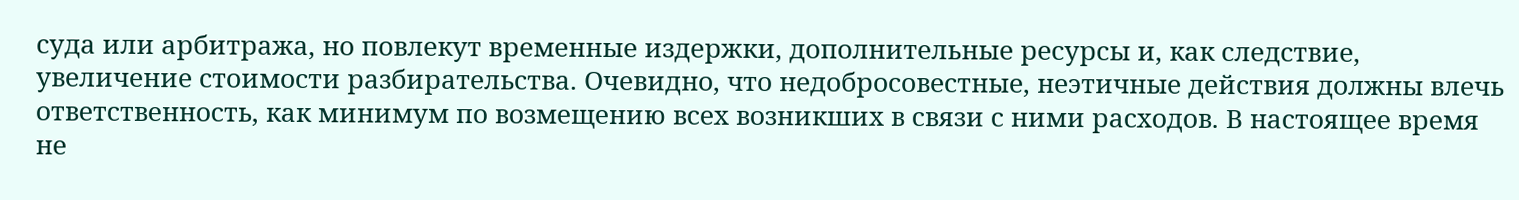суда или арбитража, но повлекут временные издержки, дополнительные ресурсы и, как следствие, увеличение стоимости разбирательства. Очевидно, что недобросовестные, неэтичные действия должны влечь ответственность, как минимум по возмещению всех возникших в связи с ними расходов. В настоящее время не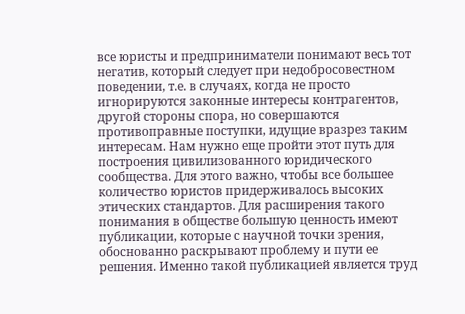все юристы и предприниматели понимают весь тот негатив, который следует при недобросовестном поведении, т.е. в случаях, когда не просто игнорируются законные интересы контрагентов, другой стороны спора, но совершаются противоправные поступки, идущие вразрез таким интересам. Нам нужно еще пройти этот путь для построения цивилизованного юридического сообщества. Для этого важно, чтобы все большее количество юристов придерживалось высоких этических стандартов. Для расширения такого понимания в обществе большую ценность имеют публикации, которые с научной точки зрения, обоснованно раскрывают проблему и пути ее решения. Именно такой публикацией является труд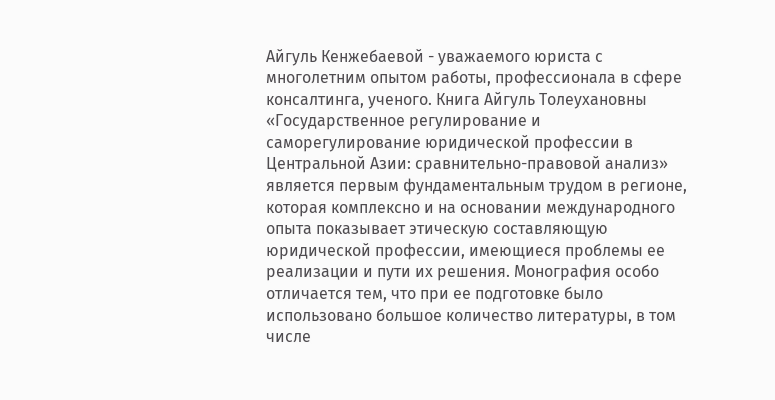Айгуль Кенжебаевой - уважаемого юриста с многолетним опытом работы, профессионала в сфере консалтинга, ученого. Книга Айгуль Толеухановны «Государственное регулирование и саморегулирование юридической профессии в Центральной Азии: сравнительно-правовой анализ» является первым фундаментальным трудом в регионе, которая комплексно и на основании международного опыта показывает этическую составляющую юридической профессии, имеющиеся проблемы ее реализации и пути их решения. Монография особо отличается тем, что при ее подготовке было использовано большое количество литературы, в том числе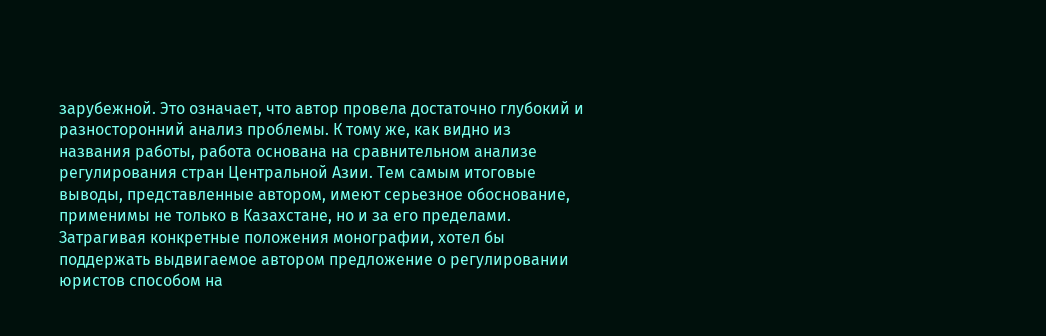зарубежной. Это означает, что автор провела достаточно глубокий и разносторонний анализ проблемы. К тому же, как видно из названия работы, работа основана на сравнительном анализе регулирования стран Центральной Азии. Тем самым итоговые выводы, представленные автором, имеют серьезное обоснование, применимы не только в Казахстане, но и за его пределами. Затрагивая конкретные положения монографии, хотел бы поддержать выдвигаемое автором предложение о регулировании юристов способом на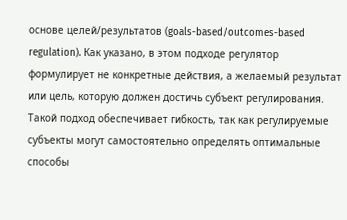основе целей/результатов (goals-based/outcomes-based regulation). Как указано, в этом подходе регулятор формулирует не конкретные действия, а желаемый результат или цель, которую должен достичь субъект регулирования. Такой подход обеспечивает гибкость, так как регулируемые субъекты могут самостоятельно определять оптимальные способы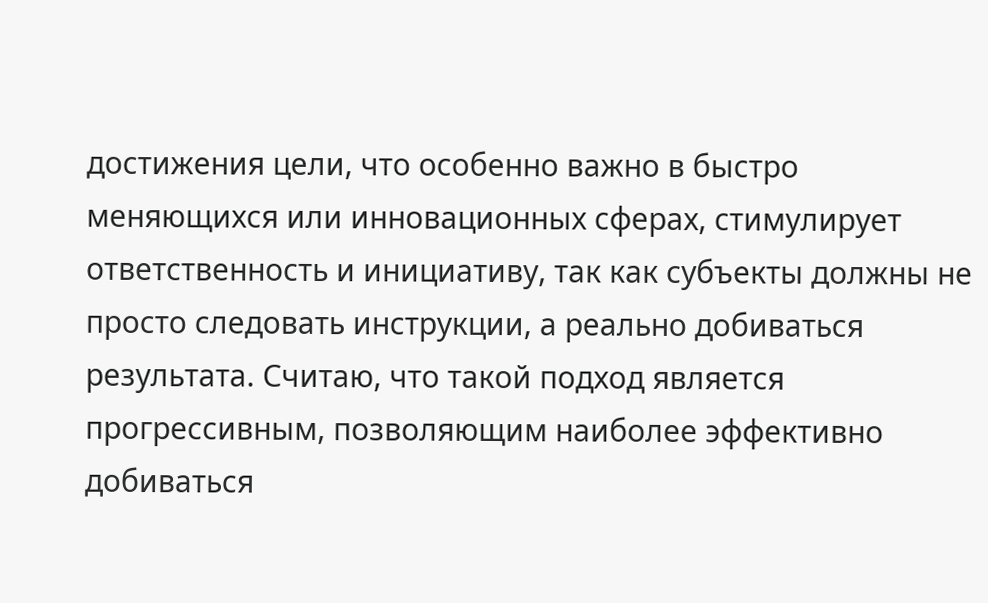достижения цели, что особенно важно в быстро меняющихся или инновационных сферах, стимулирует ответственность и инициативу, так как субъекты должны не просто следовать инструкции, а реально добиваться результата. Считаю, что такой подход является прогрессивным, позволяющим наиболее эффективно добиваться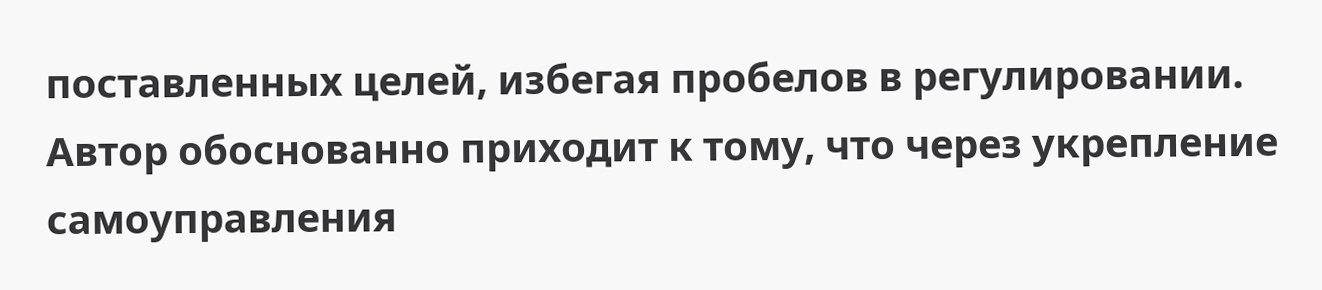поставленных целей, избегая пробелов в регулировании. Автор обоснованно приходит к тому, что через укрепление самоуправления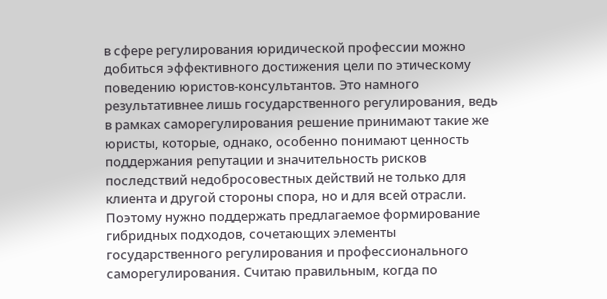в сфере регулирования юридической профессии можно добиться эффективного достижения цели по этическому поведению юристов-консультантов. Это намного результативнее лишь государственного регулирования, ведь в рамках саморегулирования решение принимают такие же юристы, которые, однако, особенно понимают ценность поддержания репутации и значительность рисков последствий недобросовестных действий не только для клиента и другой стороны спора, но и для всей отрасли. Поэтому нужно поддержать предлагаемое формирование гибридных подходов, сочетающих элементы государственного регулирования и профессионального саморегулирования. Считаю правильным, когда по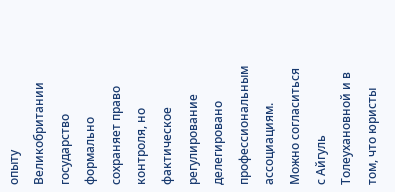опыту Великобритании государство формально сохраняет право контроля, но фактическое регулирование делегировано профессиональным ассоциациям. Можно согласиться с Айгуль Толеухановной и в том, что юристы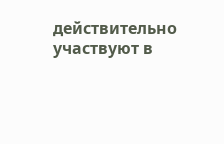действительно участвуют в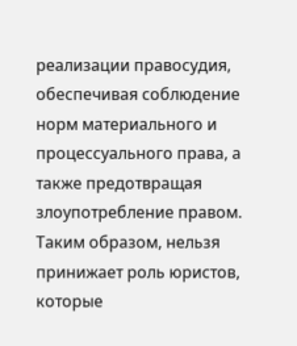реализации правосудия, обеспечивая соблюдение норм материального и процессуального права, а также предотвращая злоупотребление правом. Таким образом, нельзя принижает роль юристов, которые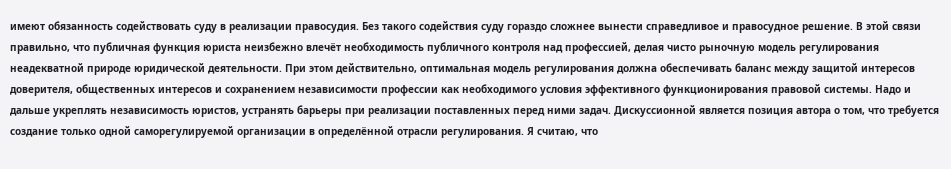имеют обязанность содействовать суду в реализации правосудия. Без такого содействия суду гораздо сложнее вынести справедливое и правосудное решение. В этой связи правильно, что публичная функция юриста неизбежно влечёт необходимость публичного контроля над профессией, делая чисто рыночную модель регулирования неадекватной природе юридической деятельности. При этом действительно, оптимальная модель регулирования должна обеспечивать баланс между защитой интересов доверителя, общественных интересов и сохранением независимости профессии как необходимого условия эффективного функционирования правовой системы. Надо и дальше укреплять независимость юристов, устранять барьеры при реализации поставленных перед ними задач. Дискуссионной является позиция автора о том, что требуется создание только одной саморегулируемой организации в определённой отрасли регулирования. Я считаю, что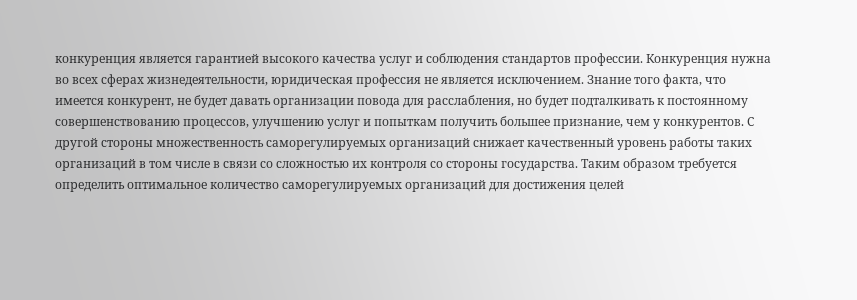конкуренция является гарантией высокого качества услуг и соблюдения стандартов профессии. Конкуренция нужна во всех сферах жизнедеятельности, юридическая профессия не является исключением. Знание того факта, что имеется конкурент, не будет давать организации повода для расслабления, но будет подталкивать к постоянному совершенствованию процессов, улучшению услуг и попыткам получить большее признание, чем у конкурентов. С другой стороны множественность саморегулируемых организаций снижает качественный уровень работы таких организаций в том числе в связи со сложностью их контроля со стороны государства. Таким образом требуется определить оптимальное количество саморегулируемых организаций для достижения целей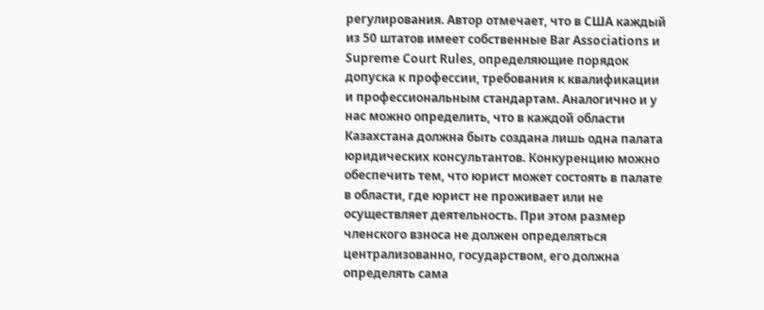регулирования. Автор отмечает, что в США каждый из 50 штатов имеет собственные Bar Associations и Supreme Court Rules, определяющие порядок допуска к профессии, требования к квалификации и профессиональным стандартам. Аналогично и у нас можно определить, что в каждой области Казахстана должна быть создана лишь одна палата юридических консультантов. Конкуренцию можно обеспечить тем, что юрист может состоять в палате в области, где юрист не проживает или не осуществляет деятельность. При этом размер членского взноса не должен определяться централизованно, государством, его должна определять сама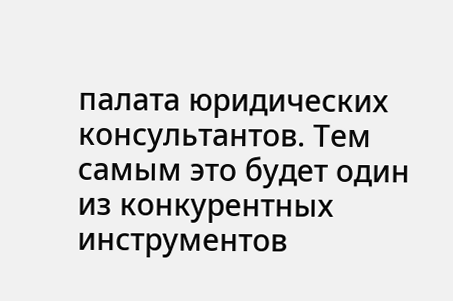палата юридических консультантов. Тем самым это будет один из конкурентных инструментов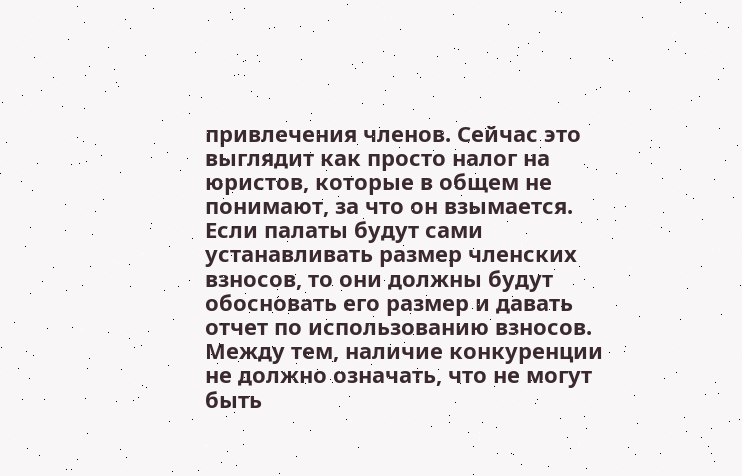привлечения членов. Сейчас это выглядит как просто налог на юристов, которые в общем не понимают, за что он взымается. Если палаты будут сами устанавливать размер членских взносов, то они должны будут обосновать его размер и давать отчет по использованию взносов. Между тем, наличие конкуренции не должно означать, что не могут быть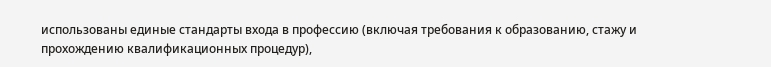использованы единые стандарты входа в профессию (включая требования к образованию, стажу и прохождению квалификационных процедур),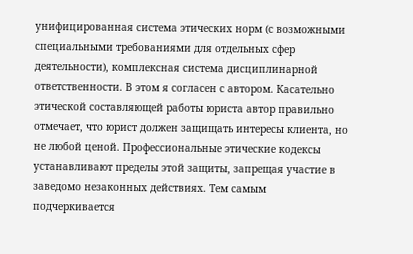унифицированная система этических норм (с возможными специальными требованиями для отдельных сфер деятельности), комплексная система дисциплинарной ответственности. В этом я согласен с автором. Касательно этической составляющей работы юриста автор правильно отмечает, что юрист должен защищать интересы клиента, но не любой ценой. Профессиональные этические кодексы устанавливают пределы этой защиты, запрещая участие в заведомо незаконных действиях. Тем самым подчеркивается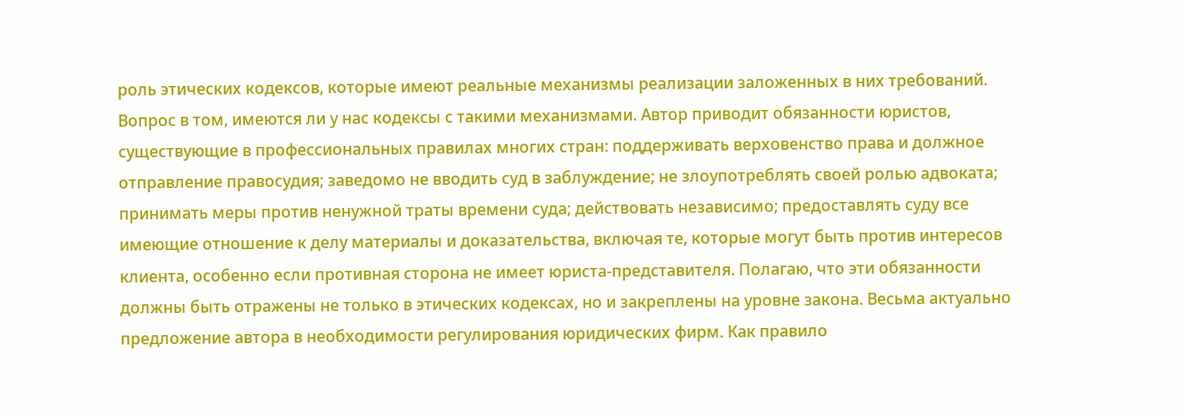роль этических кодексов, которые имеют реальные механизмы реализации заложенных в них требований. Вопрос в том, имеются ли у нас кодексы с такими механизмами. Автор приводит обязанности юристов, существующие в профессиональных правилах многих стран: поддерживать верховенство права и должное отправление правосудия; заведомо не вводить суд в заблуждение; не злоупотреблять своей ролью адвоката; принимать меры против ненужной траты времени суда; действовать независимо; предоставлять суду все имеющие отношение к делу материалы и доказательства, включая те, которые могут быть против интересов клиента, особенно если противная сторона не имеет юриста-представителя. Полагаю, что эти обязанности должны быть отражены не только в этических кодексах, но и закреплены на уровне закона. Весьма актуально предложение автора в необходимости регулирования юридических фирм. Как правило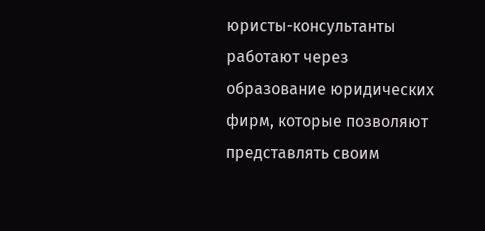юристы-консультанты работают через образование юридических фирм, которые позволяют представлять своим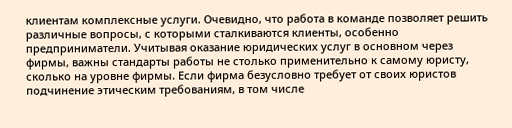клиентам комплексные услуги. Очевидно, что работа в команде позволяет решить различные вопросы, с которыми сталкиваются клиенты, особенно предприниматели. Учитывая оказание юридических услуг в основном через фирмы, важны стандарты работы не столько применительно к самому юристу, сколько на уровне фирмы. Если фирма безусловно требует от своих юристов подчинение этическим требованиям, в том числе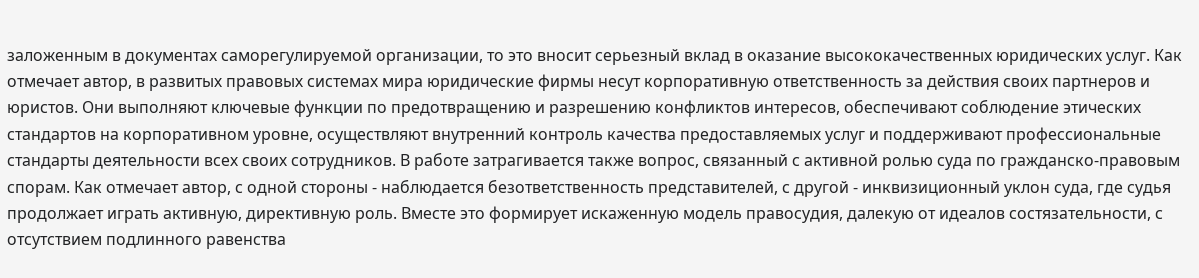заложенным в документах саморегулируемой организации, то это вносит серьезный вклад в оказание высококачественных юридических услуг. Как отмечает автор, в развитых правовых системах мира юридические фирмы несут корпоративную ответственность за действия своих партнеров и юристов. Они выполняют ключевые функции по предотвращению и разрешению конфликтов интересов, обеспечивают соблюдение этических стандартов на корпоративном уровне, осуществляют внутренний контроль качества предоставляемых услуг и поддерживают профессиональные стандарты деятельности всех своих сотрудников. В работе затрагивается также вопрос, связанный с активной ролью суда по гражданско-правовым спорам. Как отмечает автор, с одной стороны - наблюдается безответственность представителей, с другой - инквизиционный уклон суда, где судья продолжает играть активную, директивную роль. Вместе это формирует искаженную модель правосудия, далекую от идеалов состязательности, с отсутствием подлинного равенства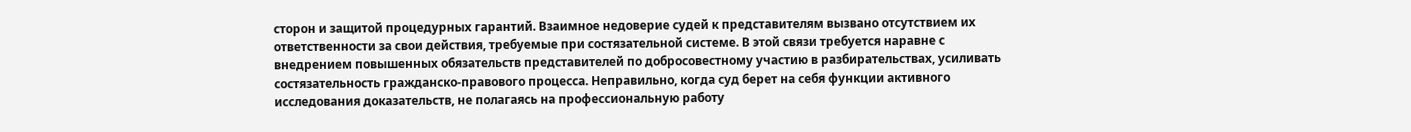сторон и защитой процедурных гарантий. Взаимное недоверие судей к представителям вызвано отсутствием их ответственности за свои действия, требуемые при состязательной системе. В этой связи требуется наравне с внедрением повышенных обязательств представителей по добросовестному участию в разбирательствах, усиливать состязательность гражданско-правового процесса. Неправильно, когда суд берет на себя функции активного исследования доказательств, не полагаясь на профессиональную работу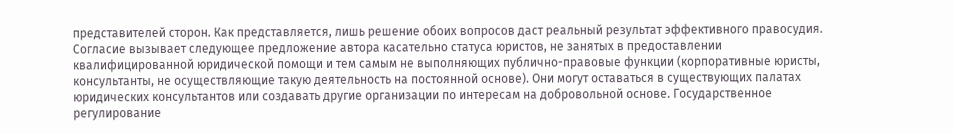представителей сторон. Как представляется, лишь решение обоих вопросов даст реальный результат эффективного правосудия. Согласие вызывает следующее предложение автора касательно статуса юристов, не занятых в предоставлении квалифицированной юридической помощи и тем самым не выполняющих публично-правовые функции (корпоративные юристы, консультанты, не осуществляющие такую деятельность на постоянной основе). Они могут оставаться в существующих палатах юридических консультантов или создавать другие организации по интересам на добровольной основе. Государственное регулирование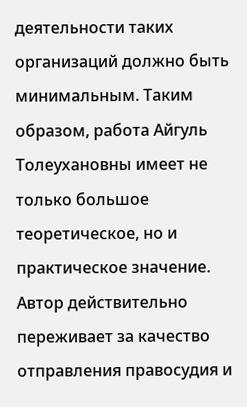деятельности таких организаций должно быть минимальным. Таким образом, работа Айгуль Толеухановны имеет не только большое теоретическое, но и практическое значение. Автор действительно переживает за качество отправления правосудия и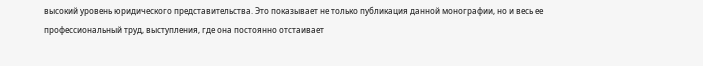высокий уровень юридического представительства. Это показывает не только публикация данной монографии, но и весь ее профессиональный труд, выступления, где она постоянно отстаивает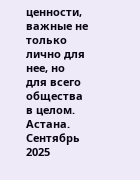ценности, важные не только лично для нее, но для всего общества в целом.
Астана. Сентябрь 2025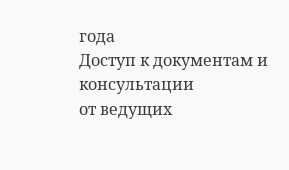года
Доступ к документам и консультации
от ведущих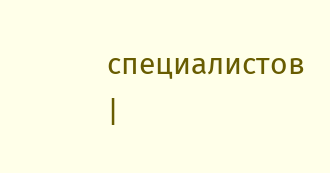специалистов |